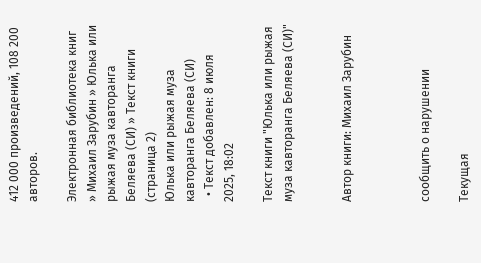412 000 произведений, 108 200 авторов.

Электронная библиотека книг » Михаил Зарубин » Юлька или рыжая муза кавторанга Беляева (СИ) » Текст книги (страница 2)
Юлька или рыжая муза кавторанга Беляева (СИ)
  • Текст добавлен: 8 июля 2025, 18:02

Текст книги "Юлька или рыжая муза кавторанга Беляева (СИ)"


Автор книги: Михаил Зарубин



сообщить о нарушении

Текущая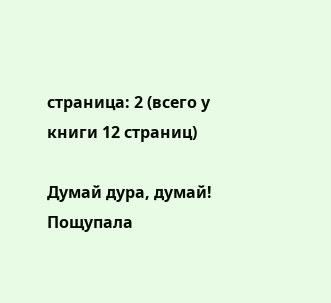страница: 2 (всего у книги 12 страниц)

Думай дура, думай! Пощупала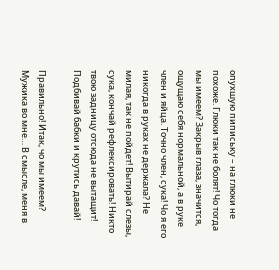опухшую пипиську – на глюки не похоже. Глюки так не болят! Чо тогда мы имеем? Закрыв глаза, значится, ощущаю себя нормальной, а в руке член и яйца. Точно член, сука! Чо я его никогда в руках не держала? Не милая, так не пойдет! Вытирай слезы, сука, кончай рефлексировать! Никто твою задницу отсюда не вытащит! Подбивай бабки и крутись давай!

Правильно! Итак, чо мы имеем? Мужика во мне… В смысле, меня в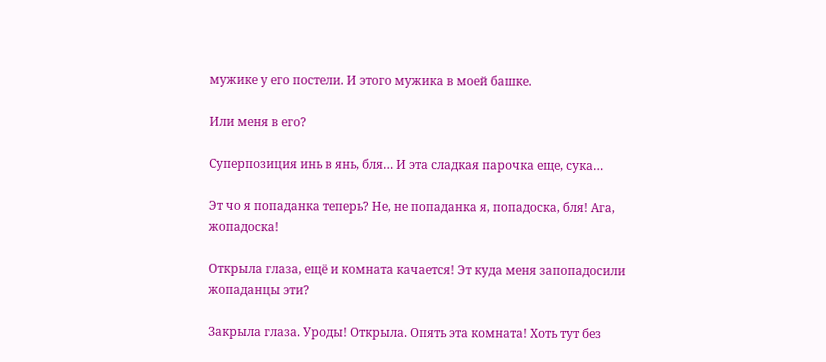мужике у его постели. И этого мужика в моей башке.

Или меня в его?

Суперпозиция инь в янь, бля… И эта сладкая парочка еще, сука…

Эт чо я попаданка теперь? Не, не попаданка я, попадоска, бля! Ага, жопадоска!

Открыла глаза, ещё и комната качается! Эт куда меня запопадосили жопаданцы эти?

Закрыла глаза. Уроды! Открыла. Опять эта комната! Хоть тут без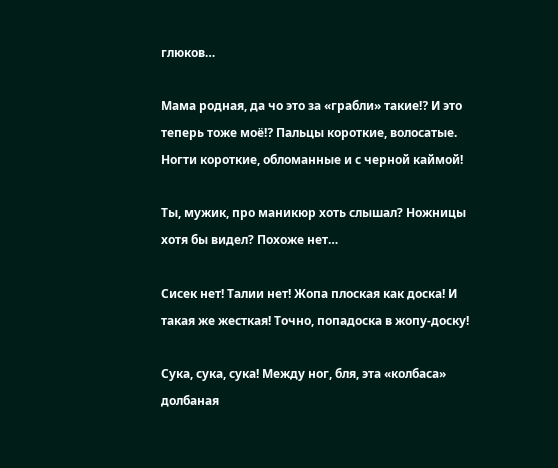глюков…

Мама родная, да чо это за «грабли» такие⁉ И это теперь тоже моё⁉ Пальцы короткие, волосатые. Ногти короткие, обломанные и с черной каймой!

Ты, мужик, про маникюр хоть слышал? Ножницы хотя бы видел? Похоже нет…

Сисек нет! Талии нет! Жопа плоская как доска! И такая же жесткая! Точно, попадоска в жопу-доску!

Сука, сука, сука! Между ног, бля, эта «колбаса» долбаная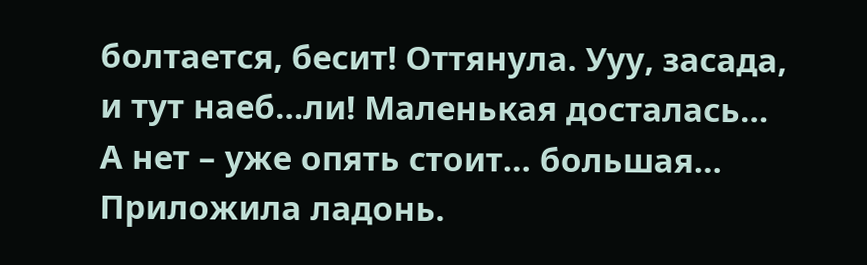болтается, бесит! Оттянула. Ууу, засада, и тут наеб…ли! Маленькая досталась… А нет – уже опять стоит… большая… Приложила ладонь.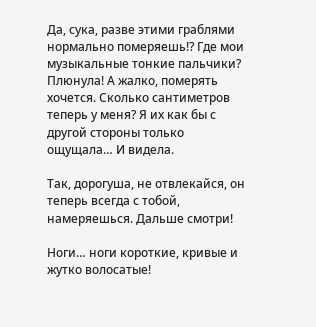Да, сука, разве этими граблями нормально померяешь⁉ Где мои музыкальные тонкие пальчики? Плюнула! А жалко, померять хочется. Сколько сантиметров теперь у меня? Я их как бы с другой стороны только ощущала… И видела.

Так, дорогуша, не отвлекайся, он теперь всегда с тобой, намеряешься. Дальше смотри!

Ноги… ноги короткие, кривые и жутко волосатые!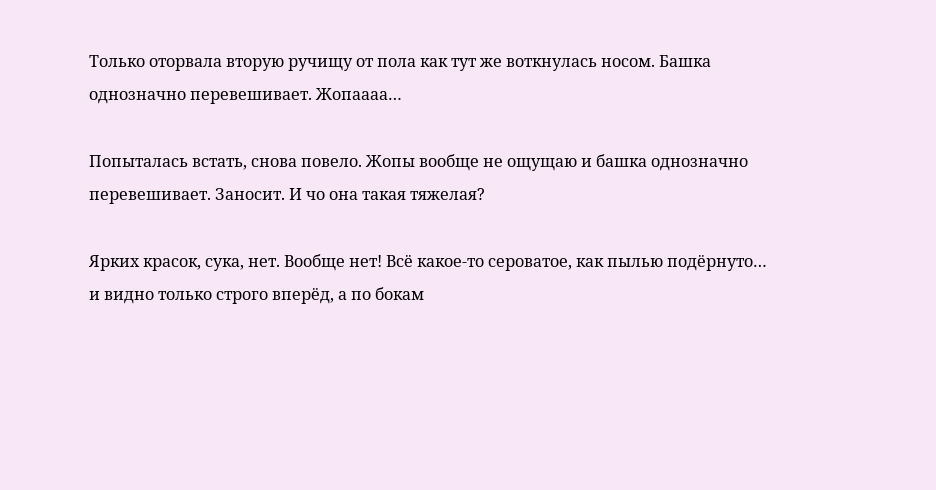Только оторвала вторую ручищу от пола как тут же воткнулась носом. Башка однозначно перевешивает. Жопаааа…

Попыталась встать, снова повело. Жопы вообще не ощущаю и башка однозначно перевешивает. Заносит. И чо она такая тяжелая?

Ярких красок, сука, нет. Вообще нет! Всё какое-то сероватое, как пылью подёрнуто… и видно только строго вперёд, а по бокам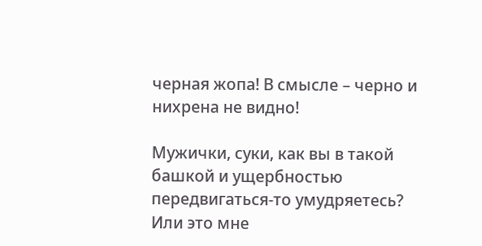черная жопа! В смысле – черно и нихрена не видно!

Мужички, суки, как вы в такой башкой и ущербностью передвигаться-то умудряетесь? Или это мне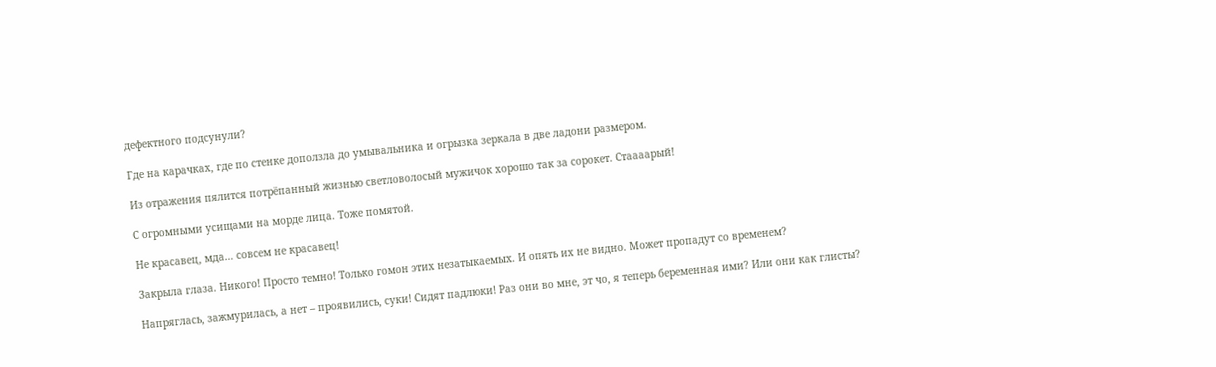дефектного подсунули?

Где на карачках, где по стенке доползла до умывальника и огрызка зеркала в две ладони размером.

Из отражения пялится потрёпанный жизнью светловолосый мужичок хорошо так за сорокет. Стаааарый!

С огромными усищами на морде лица. Тоже помятой.

Не красавец, мда… совсем не красавец!

Закрыла глаза. Никого! Просто темно! Только гомон этих незатыкаемых. И опять их не видно. Может пропадут со временем?

Напряглась, зажмурилась, а нет – проявились, суки! Сидят падлюки! Раз они во мне, эт чо, я теперь беременная ими? Или они как глисты?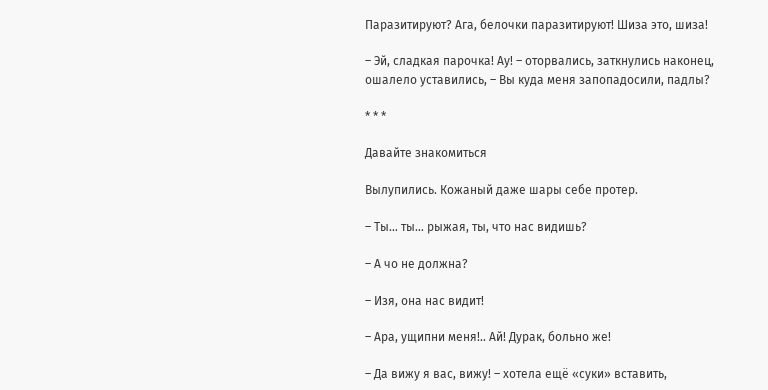Паразитируют? Ага, белочки паразитируют! Шиза это, шиза!

– Эй, сладкая парочка! Ау! – оторвались, заткнулись наконец, ошалело уставились, – Вы куда меня запопадосили, падлы?

* * *

Давайте знакомиться

Вылупились. Кожаный даже шары себе протер.

– Ты… ты… рыжая, ты, что нас видишь?

– А чо не должна?

– Изя, она нас видит!

– Ара, ущипни меня!.. Ай! Дурак, больно же!

– Да вижу я вас, вижу! – хотела ещё «суки» вставить,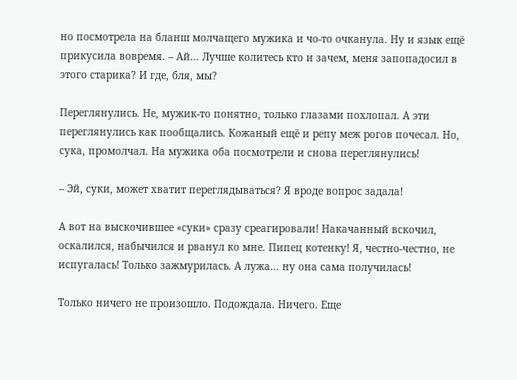но посмотрела на бланш молчащего мужика и чо-то очканула. Ну и язык ещё прикусила вовремя. – Ай… Лучше колитесь кто и зачем, меня запопадосил в этого старика? И где, бля, мы?

Переглянулись. Не, мужик-то понятно, только глазами похлопал. А эти переглянулись как пообщались. Кожаный ещё и репу меж рогов почесал. Но, сука, промолчал. На мужика оба посмотрели и снова переглянулись!

– Эй, суки, может хватит переглядываться? Я вроде вопрос задала!

А вот на выскочившее «суки» сразу среагировали! Накачанный вскочил, оскалился, набычился и рванул ко мне. Пипец котенку! Я, честно-честно, не испугалась! Только зажмурилась. А лужа… ну она сама получилась!

Только ничего не произошло. Подождала. Ничего. Еще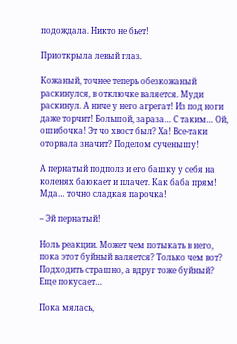подождала. Никто не бьет!

Приоткрыла левый глаз.

Кожаный, точнее теперь обезкожаный раскинулся, в отключке валяется. Муди раскинул. А ниче у него агрегат! Из под ноги даже торчит! Большой, зараза… С таким… Ой, ошибочка! Эт чо хвост был? Ха! Все-таки оторвала значит? Поделом сученышу!

А пернатый подполз и его башку у себя на коленях баюкает и плачет. Как баба прям! Мда… точно сладкая парочка!

– Эй пернатый!

Ноль реакции. Может чем потыкать в него, пока этот буйный валяется? Только чем вот? Подходить страшно, а вдруг тоже буйный? Еще покусает…

Пока мялась,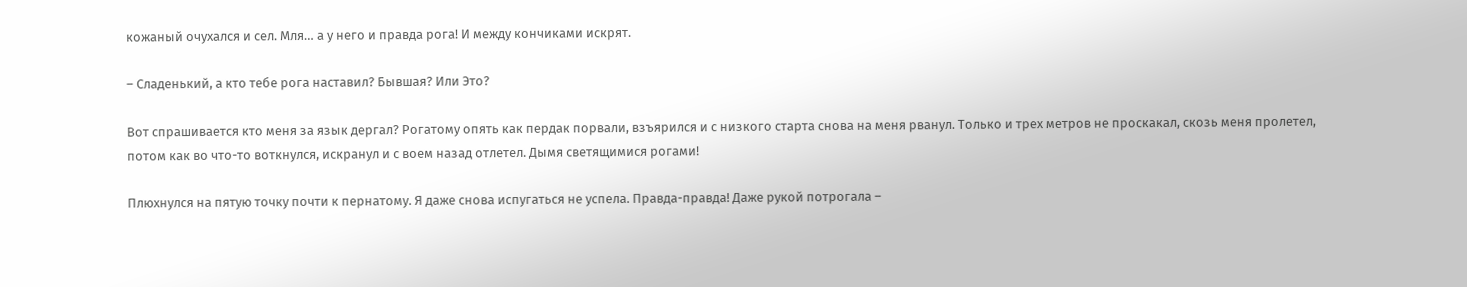кожаный очухался и сел. Мля… а у него и правда рога! И между кончиками искрят.

– Сладенький, а кто тебе рога наставил? Бывшая? Или Это?

Вот спрашивается кто меня за язык дергал? Рогатому опять как пердак порвали, взъярился и с низкого старта снова на меня рванул. Только и трех метров не проскакал, скозь меня пролетел, потом как во что-то воткнулся, искранул и с воем назад отлетел. Дымя светящимися рогами!

Плюхнулся на пятую точку почти к пернатому. Я даже снова испугаться не успела. Правда-правда! Даже рукой потрогала –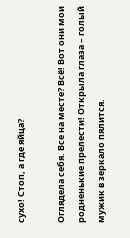сухо! Стоп, а где яйца?

Оглядела себя. Все на месте? Всё! Вот они мои родненькие прелести! Открыла глаза – голый мужик в зеркало пялится.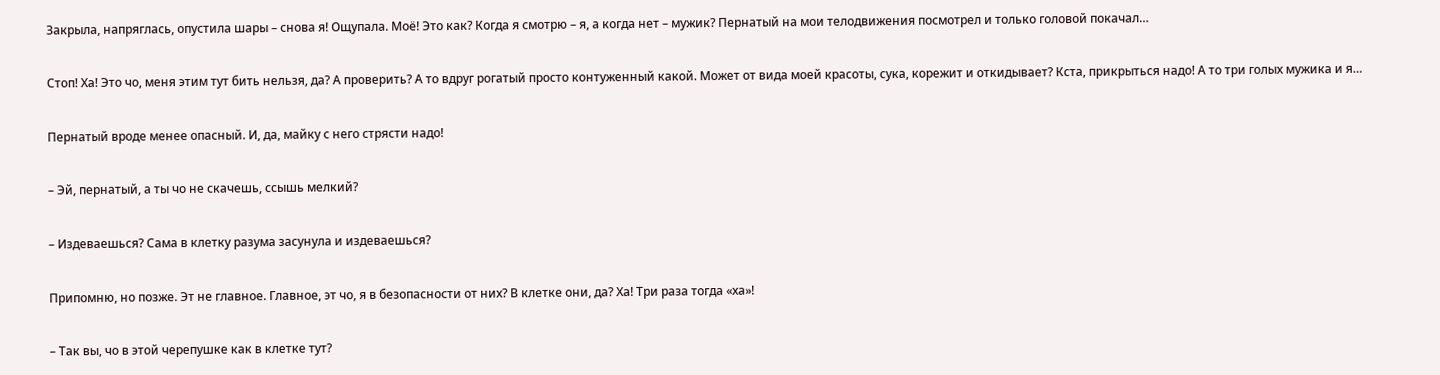Закрыла, напряглась, опустила шары – снова я! Ощупала. Моё! Это как? Когда я смотрю – я, а когда нет – мужик? Пернатый на мои телодвижения посмотрел и только головой покачал…

Стоп! Ха! Это чо, меня этим тут бить нельзя, да? А проверить? А то вдруг рогатый просто контуженный какой. Может от вида моей красоты, сука, корежит и откидывает? Кста, прикрыться надо! А то три голых мужика и я…

Пернатый вроде менее опасный. И, да, майку с него стрясти надо!

– Эй, пернатый, а ты чо не скачешь, ссышь мелкий?

– Издеваешься? Сама в клетку разума засунула и издеваешься?

Припомню, но позже. Эт не главное. Главное, эт чо, я в безопасности от них? В клетке они, да? Ха! Три раза тогда «ха»!

– Так вы, чо в этой черепушке как в клетке тут?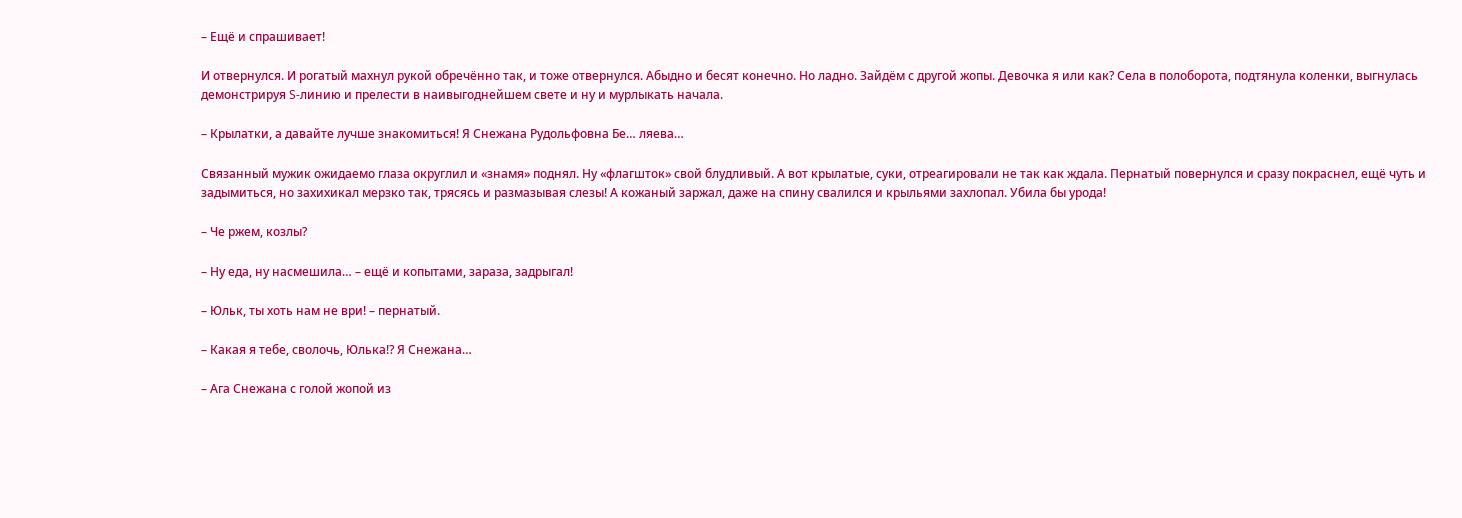– Ещё и спрашивает!

И отвернулся. И рогатый махнул рукой обречённо так, и тоже отвернулся. Абыдно и бесят конечно. Но ладно. Зайдём с другой жопы. Девочка я или как? Села в полоборота, подтянула коленки, выгнулась демонстрируя S-линию и прелести в наивыгоднейшем свете и ну и мурлыкать начала.

– Крылатки, а давайте лучше знакомиться! Я Снежана Рудольфовна Бе… ляева…

Связанный мужик ожидаемо глаза округлил и «знамя» поднял. Ну «флагшток» свой блудливый. А вот крылатые, суки, отреагировали не так как ждала. Пернатый повернулся и сразу покраснел, ещё чуть и задымиться, но захихикал мерзко так, трясясь и размазывая слезы! А кожаный заржал, даже на спину свалился и крыльями захлопал. Убила бы урода!

– Че ржем, козлы?

– Ну еда, ну насмешила… – ещё и копытами, зараза, задрыгал!

– Юльк, ты хоть нам не ври! – пернатый.

– Какая я тебе, сволочь, Юлька⁉ Я Снежана…

– Ага Снежана с голой жопой из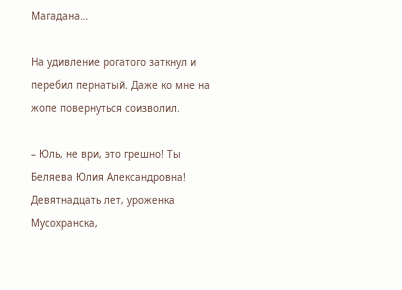Магадана…

На удивление рогатого заткнул и перебил пернатый. Даже ко мне на жопе повернуться соизволил.

– Юль, не ври, это грешно! Ты Беляева Юлия Александровна! Девятнадцать лет, уроженка Мусохранска,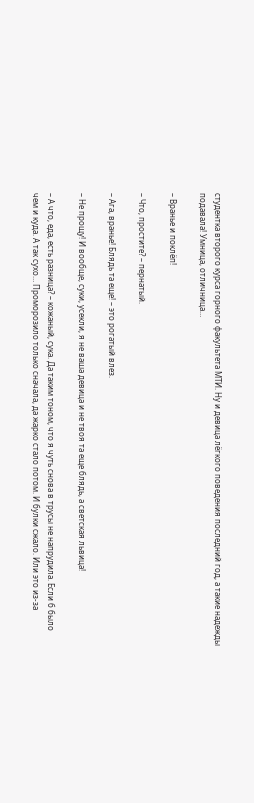студентка второго курса горного факультета МТИ. Ну и девица лёгкого поведения последний год, а такие надежды подавала! Умница, отличница…

– Вранье и поклёп!

– Что, простите? – пернатый.

– Ага, вранье! Блядь та еще! – это рогатый влез.

– Не прощу! И вообще, суки, усекли, я не ваша девица и не твоя та еще блядь, а светская львица!

– А что, еда, есть разница? – кожаный, сука. Да таким тоном, что я чуть снова в трусы не напрудила. Если б было чем и куда. А так сухо… Проморозило только сначала, да жарко стало потом. И булки сжало. Или это из-за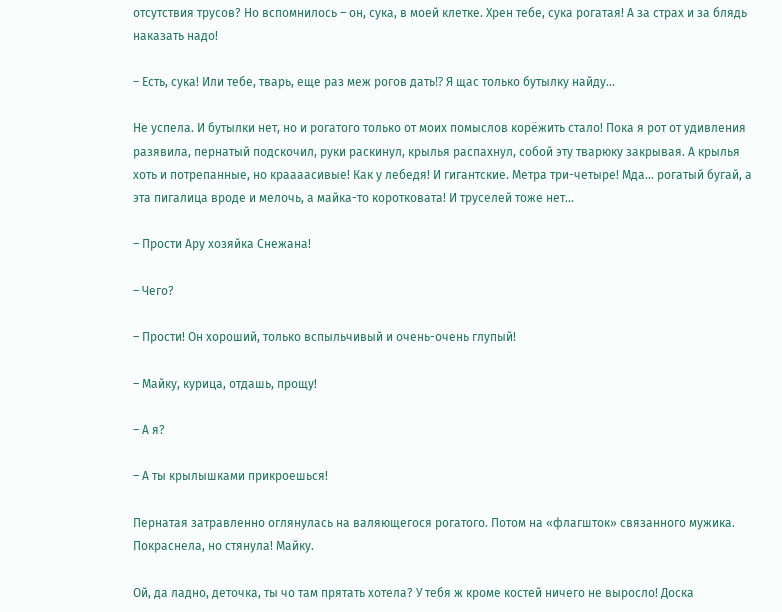отсутствия трусов? Но вспомнилось – он, сука, в моей клетке. Хрен тебе, сука рогатая! А за страх и за блядь наказать надо!

– Есть, сука! Или тебе, тварь, еще раз меж рогов дать⁉ Я щас только бутылку найду…

Не успела. И бутылки нет, но и рогатого только от моих помыслов корёжить стало! Пока я рот от удивления разявила, пернатый подскочил, руки раскинул, крылья распахнул, собой эту тварюку закрывая. А крылья хоть и потрепанные, но краааасивые! Как у лебедя! И гигантские. Метра три-четыре! Мда… рогатый бугай, а эта пигалица вроде и мелочь, а майка-то коротковата! И труселей тоже нет…

– Прости Ару хозяйка Снежана!

– Чего?

– Прости! Он хороший, только вспыльчивый и очень-очень глупый!

– Майку, курица, отдашь, прощу!

– А я?

– А ты крылышками прикроешься!

Пернатая затравленно оглянулась на валяющегося рогатого. Потом на «флагшток» связанного мужика. Покраснела, но стянула! Майку.

Ой, да ладно, деточка, ты чо там прятать хотела? У тебя ж кроме костей ничего не выросло! Доска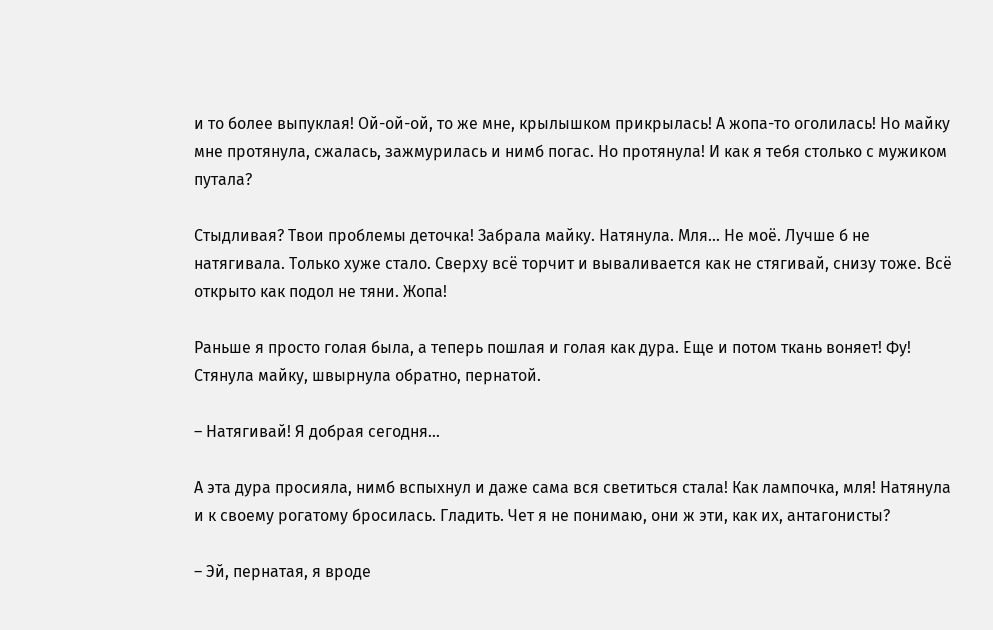и то более выпуклая! Ой-ой-ой, то же мне, крылышком прикрылась! А жопа-то оголилась! Но майку мне протянула, сжалась, зажмурилась и нимб погас. Но протянула! И как я тебя столько с мужиком путала?

Стыдливая? Твои проблемы деточка! Забрала майку. Натянула. Мля… Не моё. Лучше б не натягивала. Только хуже стало. Сверху всё торчит и вываливается как не стягивай, снизу тоже. Всё открыто как подол не тяни. Жопа!

Раньше я просто голая была, а теперь пошлая и голая как дура. Еще и потом ткань воняет! Фу! Стянула майку, швырнула обратно, пернатой.

– Натягивай! Я добрая сегодня…

А эта дура просияла, нимб вспыхнул и даже сама вся светиться стала! Как лампочка, мля! Натянула и к своему рогатому бросилась. Гладить. Чет я не понимаю, они ж эти, как их, антагонисты?

– Эй, пернатая, я вроде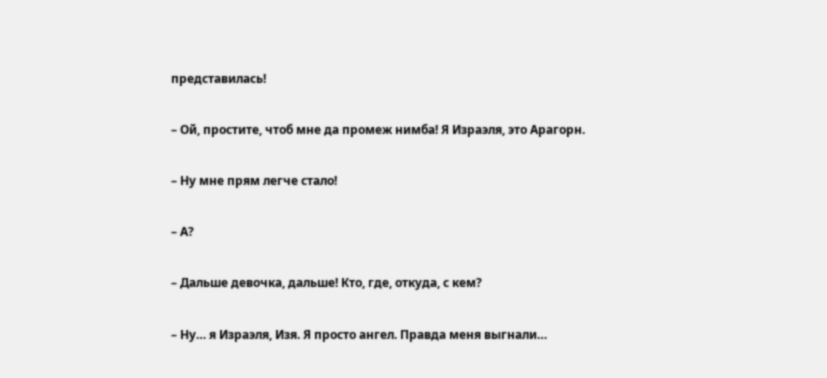представилась!

– Ой, простите, чтоб мне да промеж нимба! Я Израэля, это Арагорн.

– Ну мне прям легче стало!

– А?

– Дальше девочка, дальше! Кто, где, откуда, с кем?

– Ну… я Израэля, Изя. Я просто ангел. Правда меня выгнали…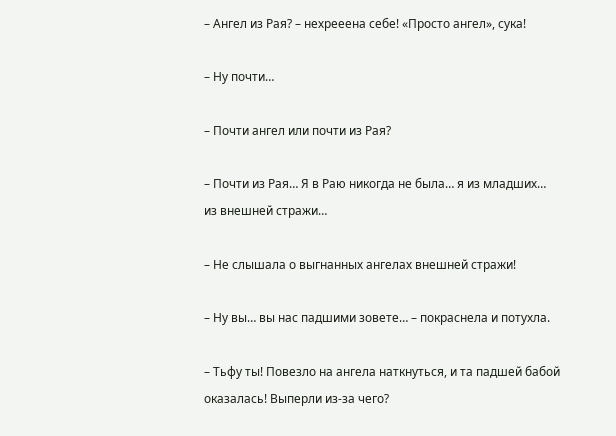– Ангел из Рая? – нехрееена себе! «Просто ангел», сука!

– Ну почти…

– Почти ангел или почти из Рая?

– Почти из Рая… Я в Раю никогда не была… я из младших… из внешней стражи…

– Не слышала о выгнанных ангелах внешней стражи!

– Ну вы… вы нас падшими зовете… – покраснела и потухла.

– Тьфу ты! Повезло на ангела наткнуться, и та падшей бабой оказалась! Выперли из-за чего?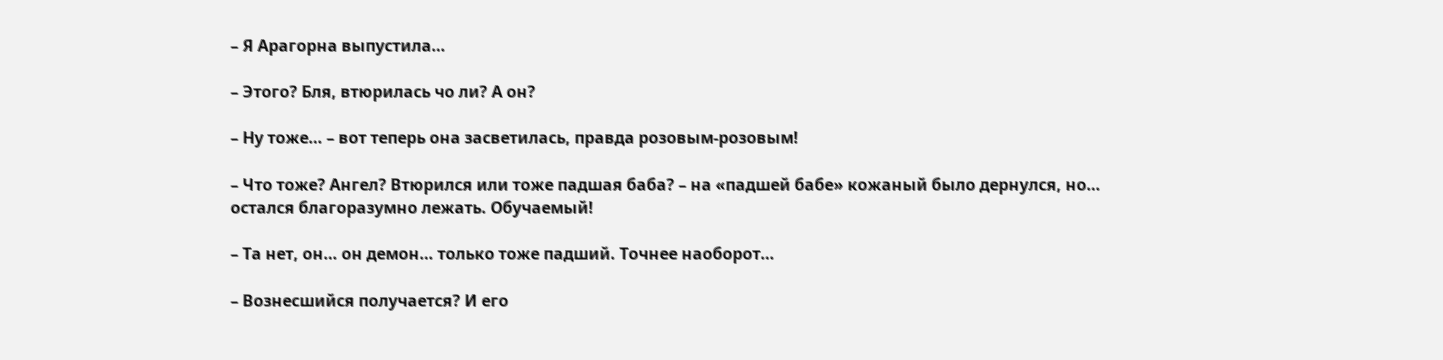– Я Арагорна выпустила…

– Этого? Бля, втюрилась чо ли? А он?

– Ну тоже… – вот теперь она засветилась, правда розовым-розовым!

– Что тоже? Ангел? Втюрился или тоже падшая баба? – на «падшей бабе» кожаный было дернулся, но… остался благоразумно лежать. Обучаемый!

– Та нет, он… он демон… только тоже падший. Точнее наоборот…

– Вознесшийся получается? И его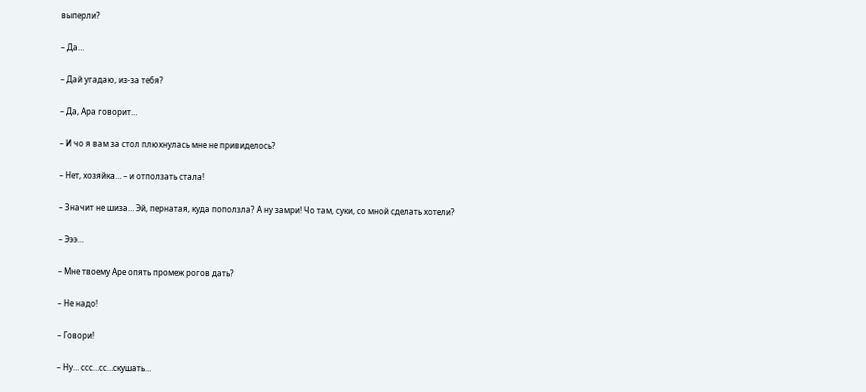выперли?

– Да…

– Дай угадаю, из-за тебя?

– Да, Ара говорит…

– И чо я вам за стол плюхнулась мне не привиделось?

– Нет, хозяйка… – и отползать стала!

– Значит не шиза… Эй, пернатая, куда поползла? А ну замри! Чо там, суки, со мной сделать хотели?

– Эээ…

– Мне твоему Аре опять промеж рогов дать?

– Не надо!

– Говори!

– Ну… ссс…сс…скушать…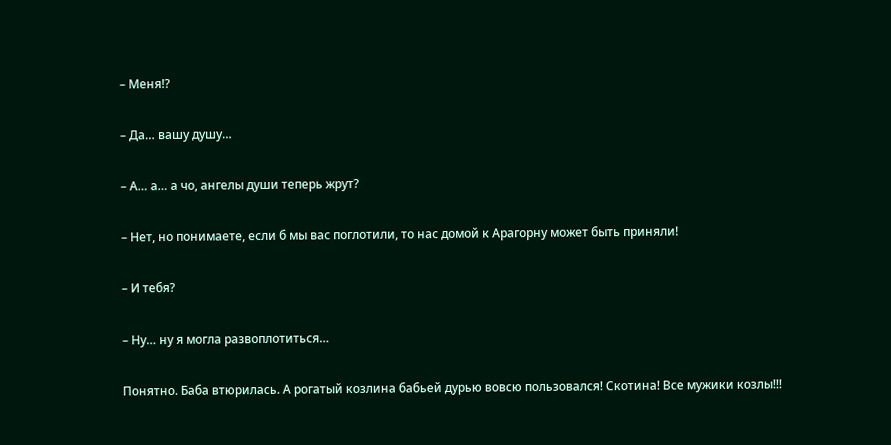– Меня⁉

– Да… вашу душу…

– А… а… а чо, ангелы души теперь жрут?

– Нет, но понимаете, если б мы вас поглотили, то нас домой к Арагорну может быть приняли!

– И тебя?

– Ну… ну я могла развоплотиться…

Понятно. Баба втюрилась. А рогатый козлина бабьей дурью вовсю пользовался! Скотина! Все мужики козлы!!!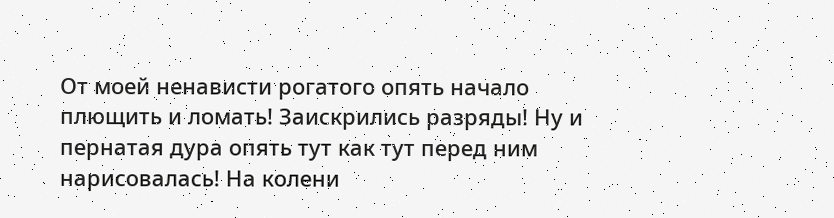От моей ненависти рогатого опять начало плющить и ломать! Заискрились разряды! Ну и пернатая дура опять тут как тут перед ним нарисовалась! На колени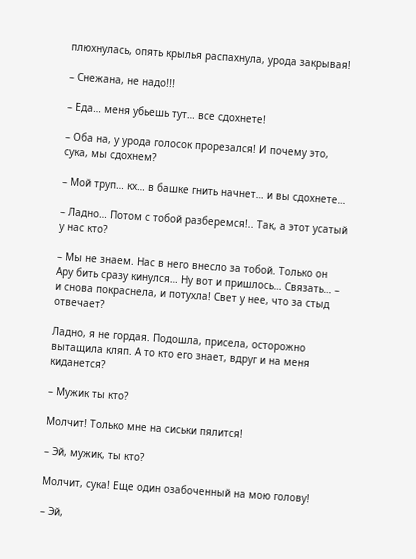плюхнулась, опять крылья распахнула, урода закрывая!

– Снежана, не надо!!!

– Еда… меня убьешь тут… все сдохнете!

– Оба на, у урода голосок прорезался! И почему это, сука, мы сдохнем?

– Мой труп… кх… в башке гнить начнет… и вы сдохнете…

– Ладно… Потом с тобой разберемся!.. Так, а этот усатый у нас кто?

– Мы не знаем. Нас в него внесло за тобой. Только он Ару бить сразу кинулся… Ну вот и пришлось… Связать… – и снова покраснела, и потухла! Свет у нее, что за стыд отвечает?

Ладно, я не гордая. Подошла, присела, осторожно вытащила кляп. А то кто его знает, вдруг и на меня киданется?

– Мужик ты кто?

Молчит! Только мне на сиськи пялится!

– Эй, мужик, ты кто?

Молчит, сука! Еще один озабоченный на мою голову!

– Эй,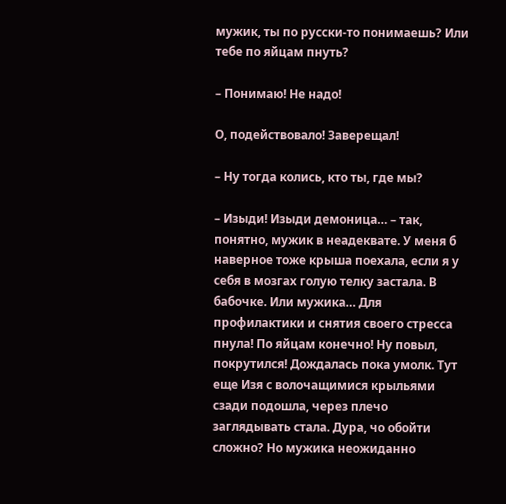мужик, ты по русски-то понимаешь? Или тебе по яйцам пнуть?

– Понимаю! Не надо!

О, подействовало! Заверещал!

– Ну тогда колись, кто ты, где мы?

– Изыди! Изыди демоница… – так, понятно, мужик в неадеквате. У меня б наверное тоже крыша поехала, если я у себя в мозгах голую телку застала. В бабочке. Или мужика… Для профилактики и снятия своего стресса пнула! По яйцам конечно! Ну повыл, покрутился! Дождалась пока умолк. Тут еще Изя с волочащимися крыльями сзади подошла, через плечо заглядывать стала. Дура, чо обойти сложно? Но мужика неожиданно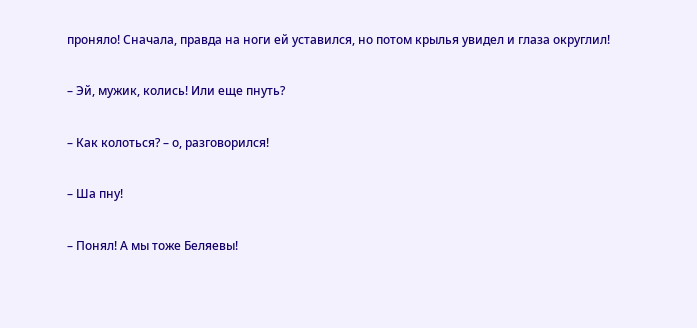проняло! Сначала, правда на ноги ей уставился, но потом крылья увидел и глаза округлил!

– Эй, мужик, колись! Или еще пнуть?

– Как колоться? – о, разговорился!

– Ша пну!

– Понял! А мы тоже Беляевы!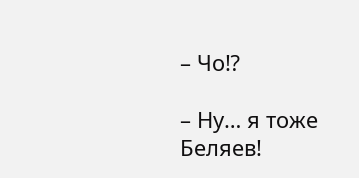– Чо⁉

– Ну… я тоже Беляев!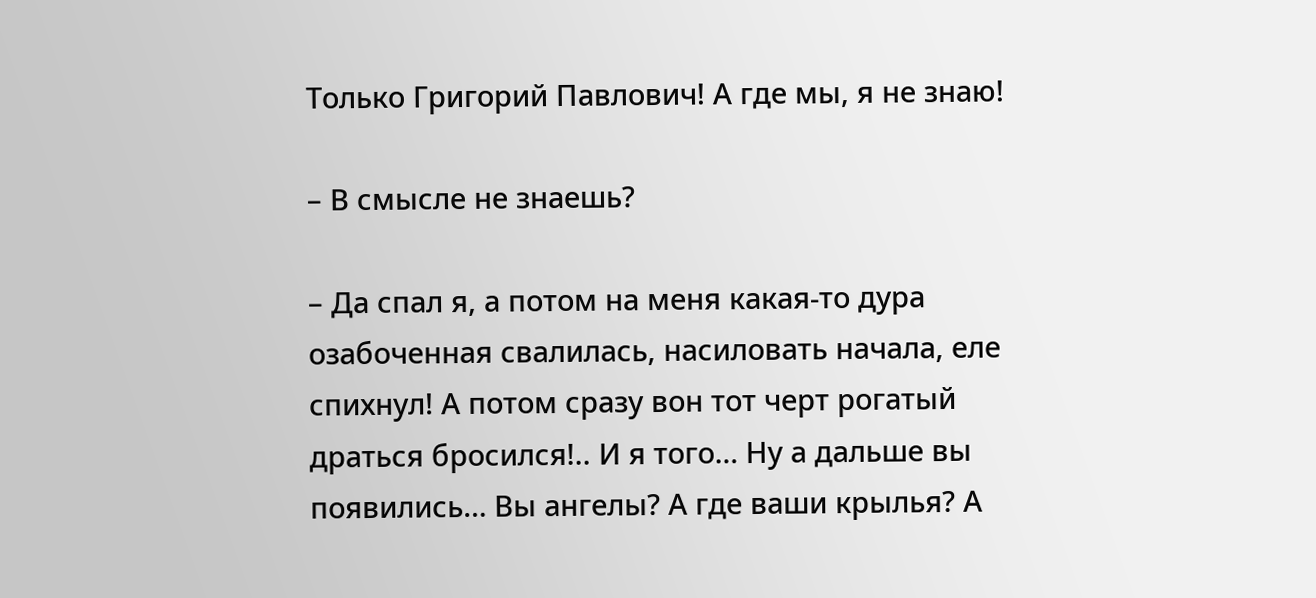Только Григорий Павлович! А где мы, я не знаю!

– В смысле не знаешь?

– Да спал я, а потом на меня какая-то дура озабоченная свалилась, насиловать начала, еле спихнул! А потом сразу вон тот черт рогатый драться бросился!.. И я того… Ну а дальше вы появились… Вы ангелы? А где ваши крылья? А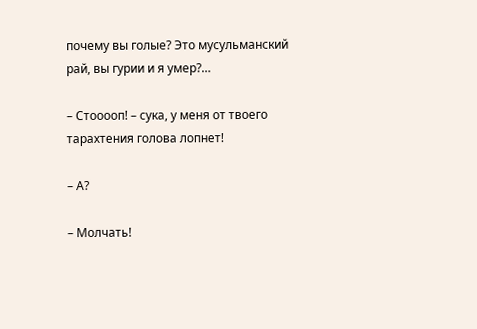почему вы голые? Это мусульманский рай, вы гурии и я умер?…

– Стооооп! – сука, у меня от твоего тарахтения голова лопнет!

– А?

– Молчать!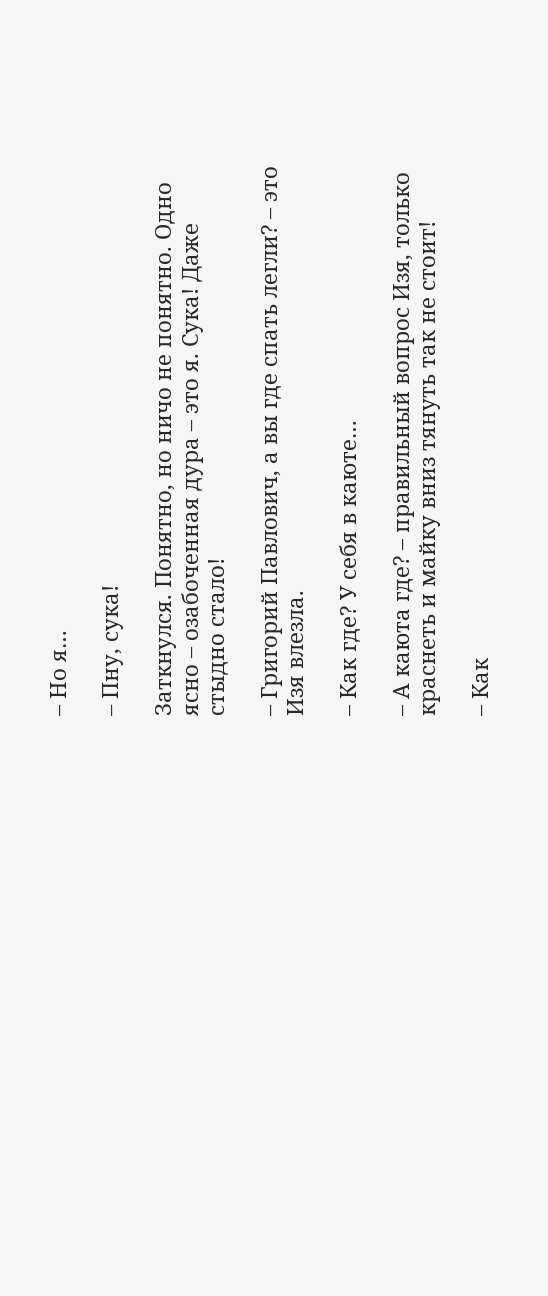– Но я…

– Пну, сука!

Заткнулся. Понятно, но ничо не понятно. Одно ясно – озабоченная дура – это я. Сука! Даже стыдно стало!

– Григорий Павлович, а вы где спать легли? – это Изя влезла.

– Как где? У себя в каюте…

– А каюта где? – правильный вопрос Изя, только краснеть и майку вниз тянуть так не стоит!

– Как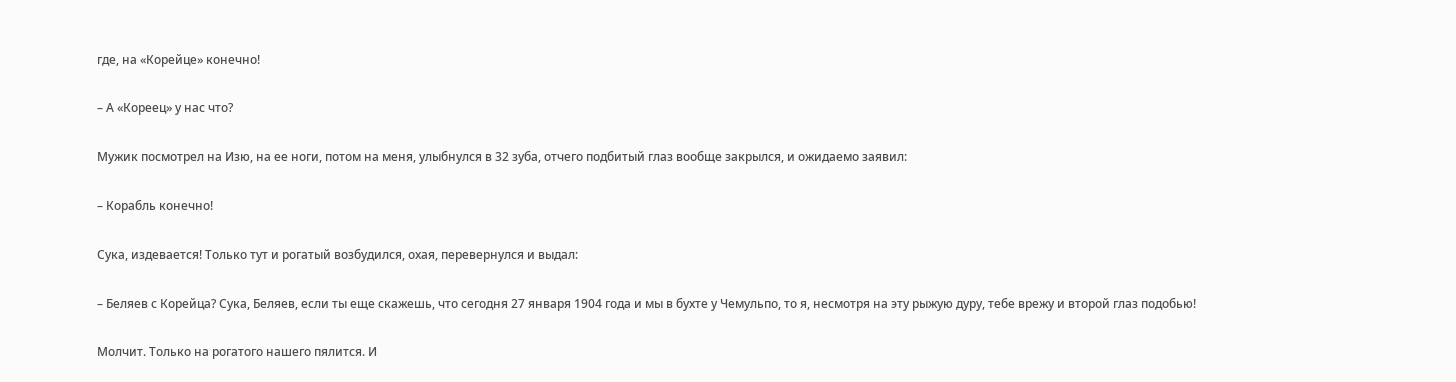где, на «Корейце» конечно!

– А «Кореец» у нас что?

Мужик посмотрел на Изю, на ее ноги, потом на меня, улыбнулся в 32 зуба, отчего подбитый глаз вообще закрылся, и ожидаемо заявил:

– Корабль конечно!

Сука, издевается! Только тут и рогатый возбудился, охая, перевернулся и выдал:

– Беляев с Корейца? Сука, Беляев, если ты еще скажешь, что сегодня 27 января 1904 года и мы в бухте у Чемульпо, то я, несмотря на эту рыжую дуру, тебе врежу и второй глаз подобью!

Молчит. Только на рогатого нашего пялится. И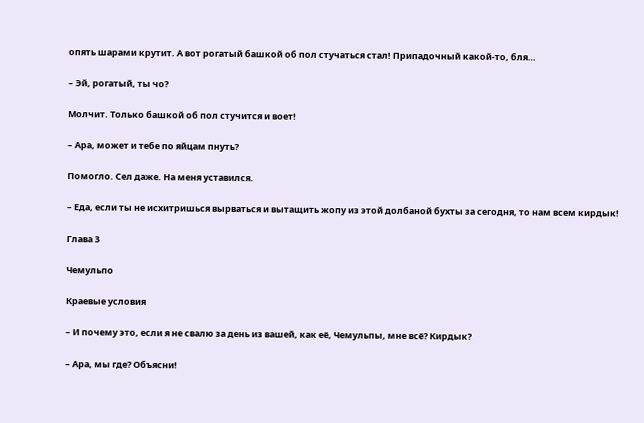опять шарами крутит. А вот рогатый башкой об пол стучаться стал! Припадочный какой-то, бля…

– Эй, рогатый, ты чо?

Молчит. Только башкой об пол стучится и воет!

– Ара, может и тебе по яйцам пнуть?

Помогло. Сел даже. На меня уставился.

– Еда, если ты не исхитришься вырваться и вытащить жопу из этой долбаной бухты за сегодня, то нам всем кирдык!

Глава 3

Чемульпо

Краевые условия

– И почему это, если я не свалю за день из вашей, как её, Чемульпы, мне всё? Кирдык?

– Ара, мы где? Объясни!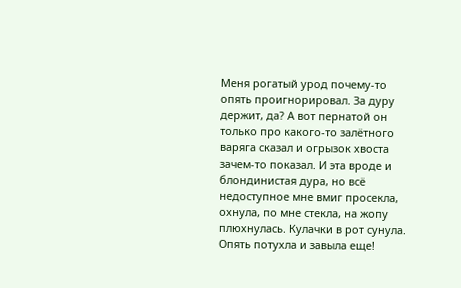Меня рогатый урод почему-то опять проигнорировал. За дуру держит, да? А вот пернатой он только про какого-то залётного варяга сказал и огрызок хвоста зачем-то показал. И эта вроде и блондинистая дура, но всё недоступное мне вмиг просекла, охнула, по мне стекла, на жопу плюхнулась. Кулачки в рот сунула. Опять потухла и завыла еще!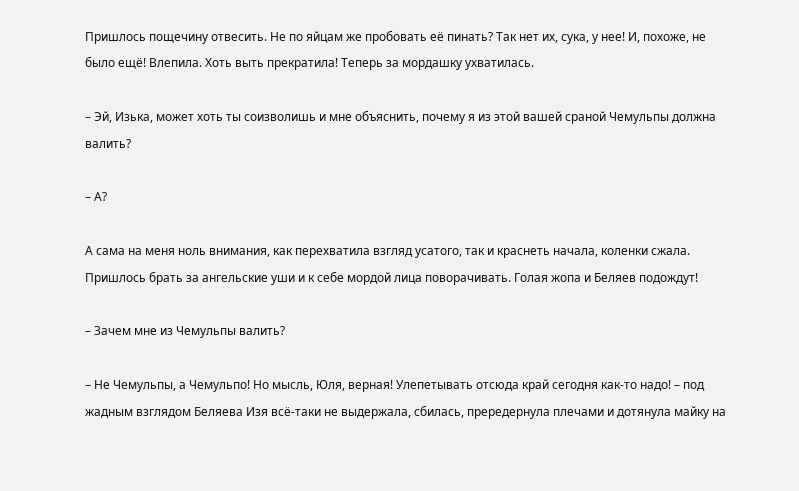Пришлось пощечину отвесить. Не по яйцам же пробовать её пинать? Так нет их, сука, у нее! И, похоже, не было ещё! Влепила. Хоть выть прекратила! Теперь за мордашку ухватилась.

– Эй, Изька, может хоть ты соизволишь и мне объяснить, почему я из этой вашей сраной Чемульпы должна валить?

– А?

А сама на меня ноль внимания, как перехватила взгляд усатого, так и краснеть начала, коленки сжала. Пришлось брать за ангельские уши и к себе мордой лица поворачивать. Голая жопа и Беляев подождут!

– Зачем мне из Чемульпы валить?

– Не Чемульпы, а Чемульпо! Но мысль, Юля, верная! Улепетывать отсюда край сегодня как-то надо! – под жадным взглядом Беляева Изя всё-таки не выдержала, сбилась, прередернула плечами и дотянула майку на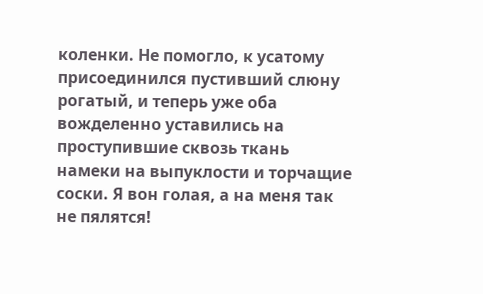коленки. Не помогло, к усатому присоединился пустивший слюну рогатый, и теперь уже оба вожделенно уставились на проступившие сквозь ткань намеки на выпуклости и торчащие соски. Я вон голая, а на меня так не пялятся!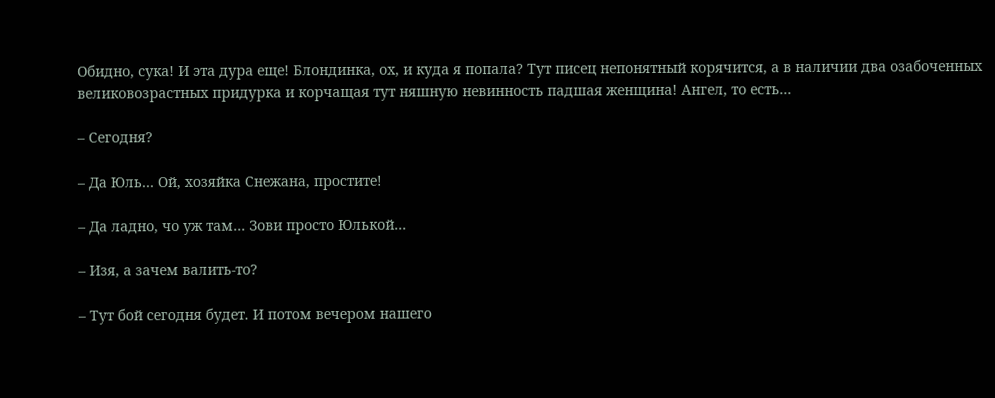Обидно, сука! И эта дура еще! Блондинка, ох, и куда я попала? Тут писец непонятный корячится, а в наличии два озабоченных великовозрастных придурка и корчащая тут няшную невинность падшая женщина! Ангел, то есть…

– Сегодня?

– Да Юль… Ой, хозяйка Снежана, простите!

– Да ладно, чо уж там… Зови просто Юлькой…

– Изя, а зачем валить-то?

– Тут бой сегодня будет. И потом вечером нашего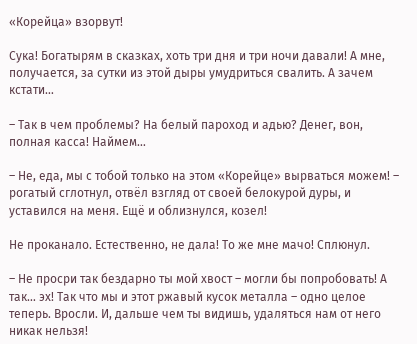«Корейца» взорвут!

Сука! Богатырям в сказках, хоть три дня и три ночи давали! А мне, получается, за сутки из этой дыры умудриться свалить. А зачем кстати…

– Так в чем проблемы? На белый пароход и адью? Денег, вон, полная касса! Наймем…

– Не, еда, мы с тобой только на этом «Корейце» вырваться можем! – рогатый сглотнул, отвёл взгляд от своей белокурой дуры, и уставился на меня. Ещё и облизнулся, козел!

Не проканало. Естественно, не дала! То же мне мачо! Сплюнул.

– Не просри так бездарно ты мой хвост – могли бы попробовать! А так… эх! Так что мы и этот ржавый кусок металла – одно целое теперь. Вросли. И, дальше чем ты видишь, удаляться нам от него никак нельзя!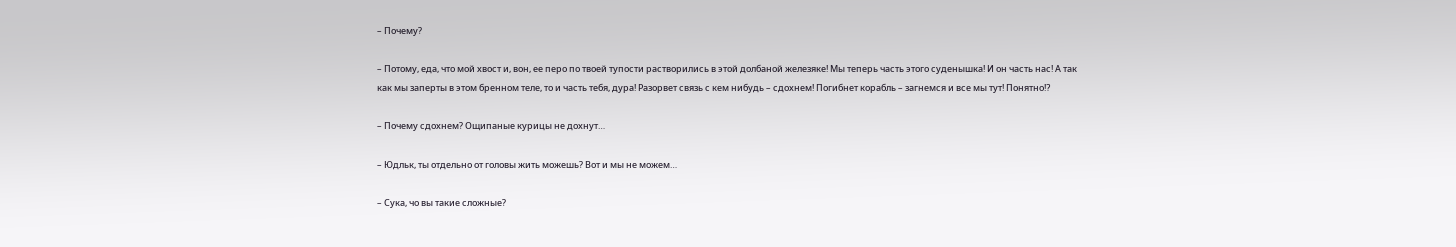– Почему?

– Потому, еда, что мой хвост и, вон, ее перо по твоей тупости растворились в этой долбаной железяке! Мы теперь часть этого суденышка! И он часть нас! А так как мы заперты в этом бренном теле, то и часть тебя, дура! Разорвет связь с кем нибудь – сдохнем! Погибнет корабль – загнемся и все мы тут! Понятно⁉

– Почему сдохнем? Ощипаные курицы не дохнут…

– Юдльк, ты отдельно от головы жить можешь? Вот и мы не можем…

– Сука, чо вы такие сложные?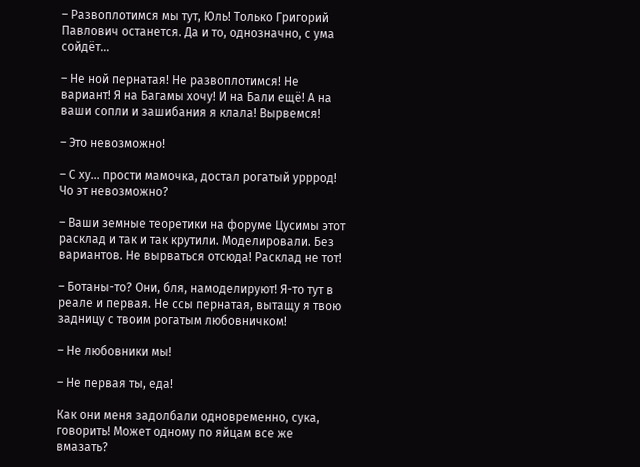– Развоплотимся мы тут, Юль! Только Григорий Павлович останется. Да и то, однозначно, с ума сойдёт…

– Не ной пернатая! Не развоплотимся! Не вариант! Я на Багамы хочу! И на Бали ещё! А на ваши сопли и зашибания я клала! Вырвемся!

– Это невозможно!

– С ху… прости мамочка, достал рогатый урррод! Чо эт невозможно?

– Ваши земные теоретики на форуме Цусимы этот расклад и так и так крутили. Моделировали. Без вариантов. Не вырваться отсюда! Расклад не тот!

– Ботаны-то? Они, бля, намоделируют! Я-то тут в реале и первая. Не ссы пернатая, вытащу я твою задницу с твоим рогатым любовничком!

– Не любовники мы!

– Не первая ты, еда!

Как они меня задолбали одновременно, сука, говорить! Может одному по яйцам все же вмазать?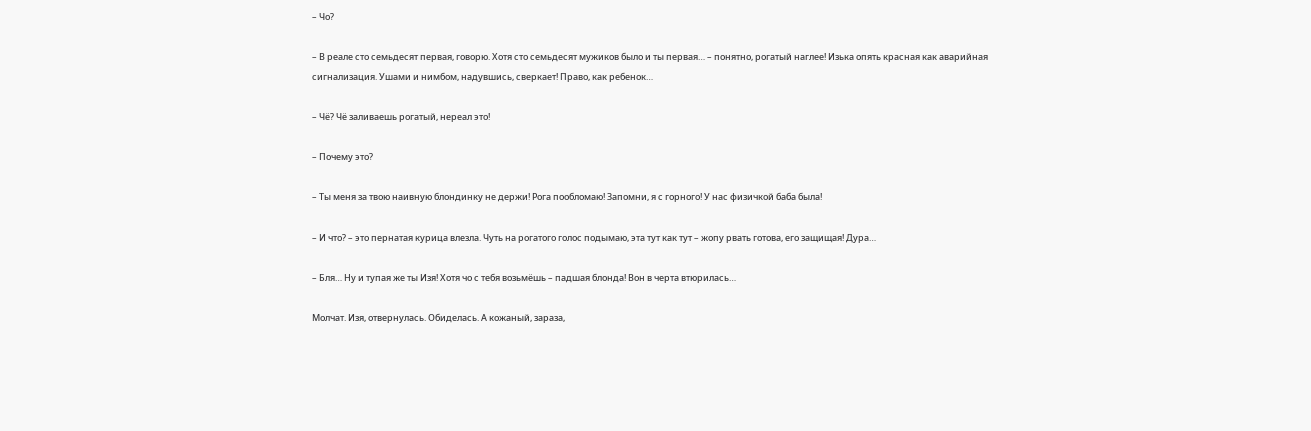– Чо?

– В реале сто семьдесят первая, говорю. Хотя сто семьдесят мужиков было и ты первая… – понятно, рогатый наглее! Изька опять красная как аварийная сигнализация. Ушами и нимбом, надувшись, сверкает! Право, как ребенок…

– Чё? Чё заливаешь рогатый, нереал это!

– Почему это?

– Ты меня за твою наивную блондинку не держи! Рога пообломаю! Запомни, я с горного! У нас физичкой баба была!

– И что? – это пернатая курица влезла. Чуть на рогатого голос подымаю, эта тут как тут – жопу рвать готова, его защищая! Дура…

– Бля… Ну и тупая же ты Изя! Хотя чо с тебя возьмёшь – падшая блонда! Вон в черта втюрилась…

Молчат. Изя, отвернулась. Обиделась. А кожаный, зараза,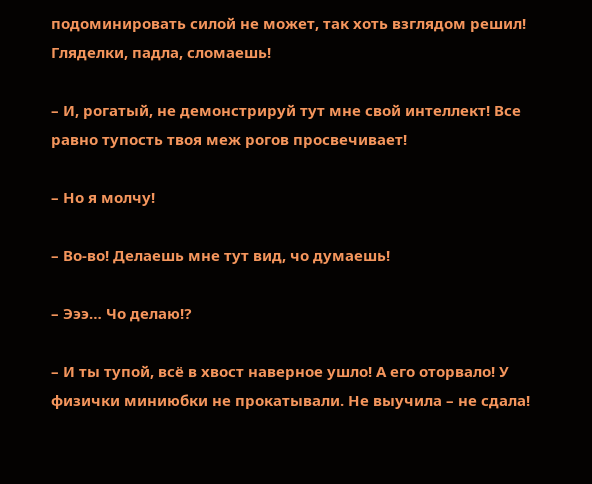подоминировать силой не может, так хоть взглядом решил! Гляделки, падла, сломаешь!

– И, рогатый, не демонстрируй тут мне свой интеллект! Все равно тупость твоя меж рогов просвечивает!

– Но я молчу!

– Во-во! Делаешь мне тут вид, чо думаешь!

– Эээ… Чо делаю⁉

– И ты тупой, всё в хвост наверное ушло! А его оторвало! У физички миниюбки не прокатывали. Не выучила – не сдала!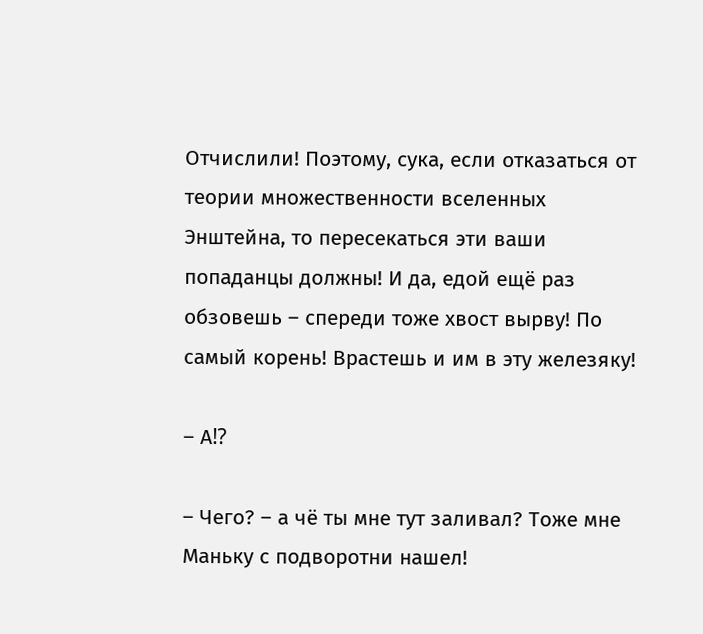Отчислили! Поэтому, сука, если отказаться от теории множественности вселенных Энштейна, то пересекаться эти ваши попаданцы должны! И да, едой ещё раз обзовешь – спереди тоже хвост вырву! По самый корень! Врастешь и им в эту железяку!

– А⁉

– Чего? – а чё ты мне тут заливал? Тоже мне Маньку с подворотни нашел!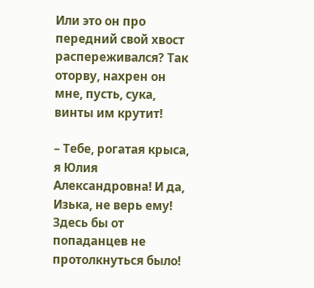Или это он про передний свой хвост распереживался? Так оторву, нахрен он мне, пусть, сука, винты им крутит!

– Тебе, рогатая крыса, я Юлия Александровна! И да, Изька, не верь ему! Здесь бы от попаданцев не протолкнуться было!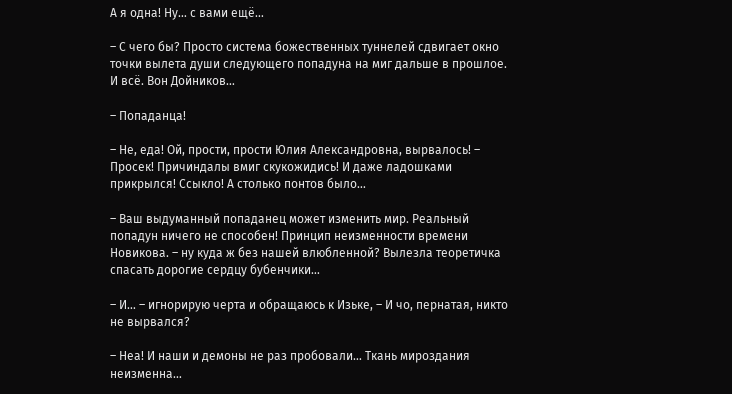А я одна! Ну… с вами ещё…

– С чего бы? Просто система божественных туннелей сдвигает окно точки вылета души следующего попадуна на миг дальше в прошлое. И всё. Вон Дойников…

– Попаданца!

– Не, еда! Ой, прости, прости Юлия Александровна, вырвалось! – Просек! Причиндалы вмиг скукожидись! И даже ладошками прикрылся! Ссыкло! А столько понтов было…

– Ваш выдуманный попаданец может изменить мир. Реальный попадун ничего не способен! Принцип неизменности времени Новикова. – ну куда ж без нашей влюбленной? Вылезла теоретичка спасать дорогие сердцу бубенчики…

– И… – игнорирую черта и обращаюсь к Изьке, – И чо, пернатая, никто не вырвался?

– Неа! И наши и демоны не раз пробовали… Ткань мироздания неизменна…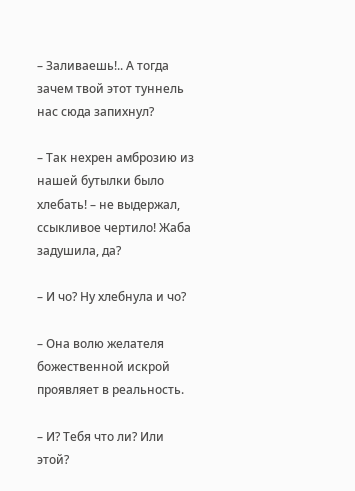– Заливаешь!.. А тогда зачем твой этот туннель нас сюда запихнул?

– Так нехрен амброзию из нашей бутылки было хлебать! – не выдержал, ссыкливое чертило! Жаба задушила, да?

– И чо? Ну хлебнула и чо?

– Она волю желателя божественной искрой проявляет в реальность.

– И? Тебя что ли? Или этой?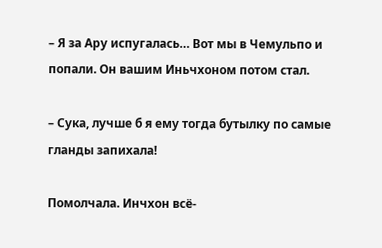– Я за Ару испугалась… Вот мы в Чемульпо и попали. Он вашим Иньчхоном потом стал.

– Сука, лучше б я ему тогда бутылку по самые гланды запихала!

Помолчала. Инчхон всё-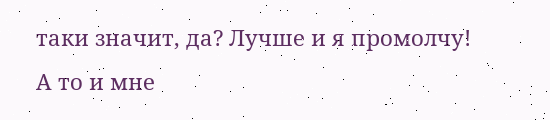таки значит, да? Лучше и я промолчу! А то и мне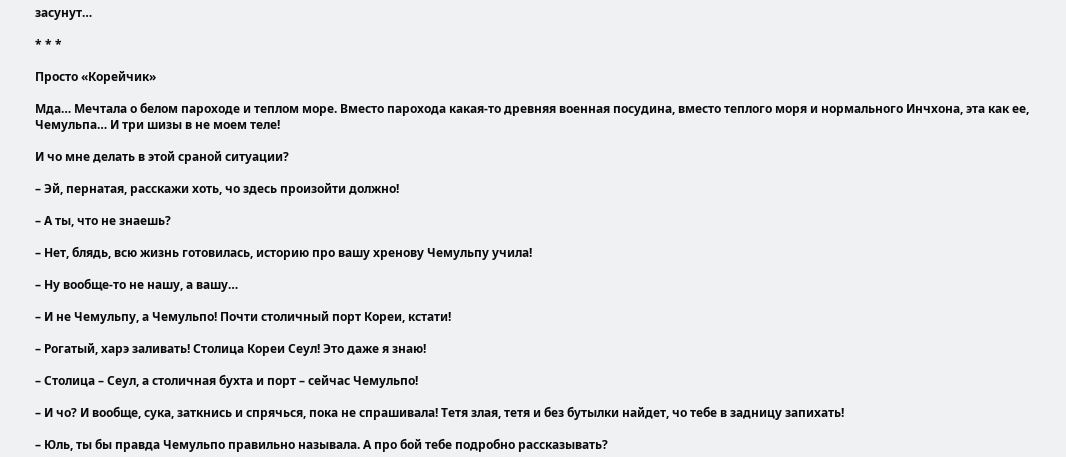засунут…

* * *

Просто «Корейчик»

Мда… Мечтала о белом пароходе и теплом море. Вместо парохода какая-то древняя военная посудина, вместо теплого моря и нормального Инчхона, эта как ее, Чемульпа… И три шизы в не моем теле!

И чо мне делать в этой сраной ситуации?

– Эй, пернатая, расскажи хоть, чо здесь произойти должно!

– А ты, что не знаешь?

– Нет, блядь, всю жизнь готовилась, историю про вашу хренову Чемульпу учила!

– Ну вообще-то не нашу, а вашу…

– И не Чемульпу, а Чемульпо! Почти столичный порт Кореи, кстати!

– Рогатый, харэ заливать! Столица Кореи Сеул! Это даже я знаю!

– Столица – Сеул, а столичная бухта и порт – сейчас Чемульпо!

– И чо? И вообще, сука, заткнись и спрячься, пока не спрашивала! Тетя злая, тетя и без бутылки найдет, чо тебе в задницу запихать!

– Юль, ты бы правда Чемульпо правильно называла. А про бой тебе подробно рассказывать?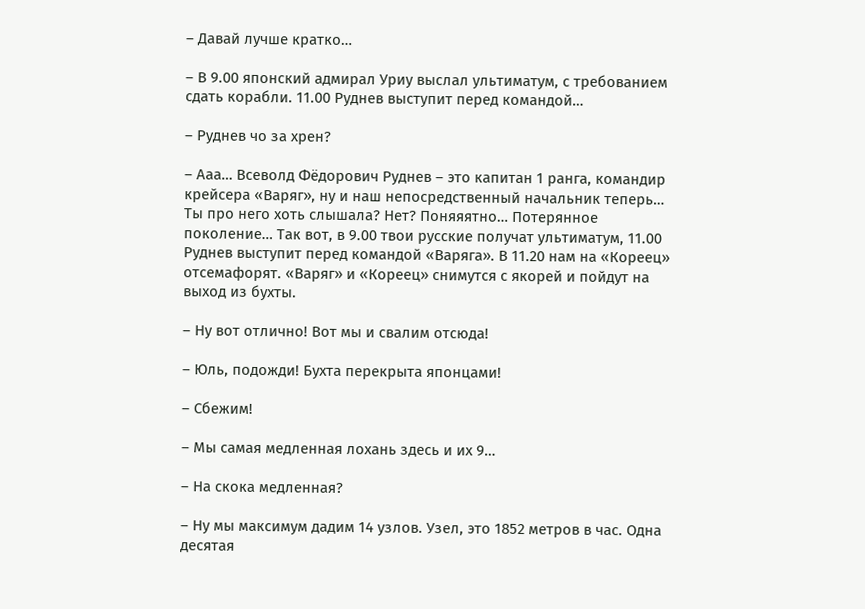– Давай лучше кратко…

– В 9.00 японский адмирал Уриу выслал ультиматум, с требованием сдать корабли. 11.00 Руднев выступит перед командой…

– Руднев чо за хрен?

– Ааа… Всеволд Фёдорович Руднев – это капитан 1 ранга, командир крейсера «Варяг», ну и наш непосредственный начальник теперь… Ты про него хоть слышала? Нет? Поняяятно… Потерянное поколение… Так вот, в 9.00 твои русские получат ультиматум, 11.00 Руднев выступит перед командой «Варяга». В 11.20 нам на «Кореец» отсемафорят. «Варяг» и «Кореец» снимутся с якорей и пойдут на выход из бухты.

– Ну вот отлично! Вот мы и свалим отсюда!

– Юль, подожди! Бухта перекрыта японцами!

– Сбежим!

– Мы самая медленная лохань здесь и их 9…

– На скока медленная?

– Ну мы максимум дадим 14 узлов. Узел, это 1852 метров в час. Одна десятая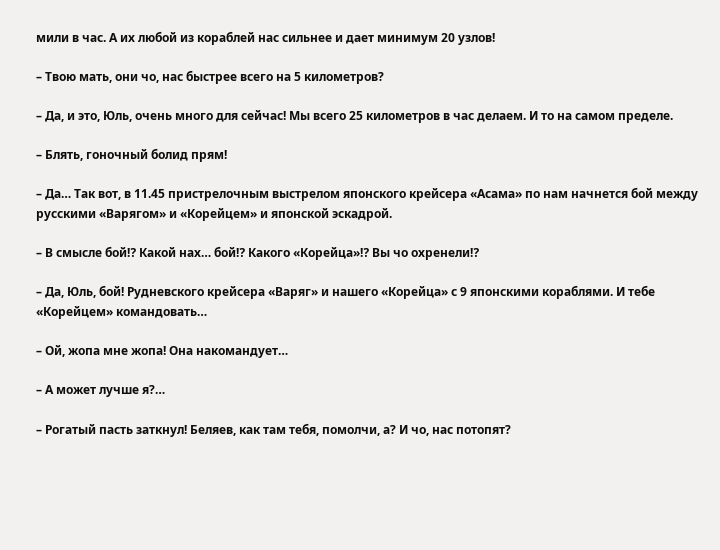мили в час. А их любой из кораблей нас сильнее и дает минимум 20 узлов!

– Твою мать, они чо, нас быстрее всего на 5 километров?

– Да, и это, Юль, очень много для сейчас! Мы всего 25 километров в час делаем. И то на самом пределе.

– Блять, гоночный болид прям!

– Да… Так вот, в 11.45 пристрелочным выстрелом японского крейсера «Асама» по нам начнется бой между русскими «Варягом» и «Корейцем» и японской эскадрой.

– В смысле бой⁉ Какой нах… бой⁉ Какого «Корейца»⁉ Вы чо охренели⁉

– Да, Юль, бой! Рудневского крейсера «Варяг» и нашего «Корейца» с 9 японскими кораблями. И тебе «Корейцем» командовать…

– Ой, жопа мне жопа! Она накомандует…

– А может лучше я?…

– Рогатый пасть заткнул! Беляев, как там тебя, помолчи, а? И чо, нас потопят?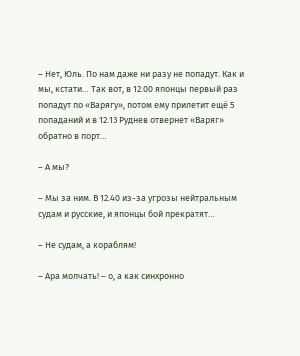– Нет, Юль. По нам даже ни разу не попадут. Как и мы, кстати… Так вот, в 12.00 японцы первый раз попадут по «Варягу», потом ему прилетит ещё 5 попаданий и в 12.13 Руднев отвернет «Варяг» обратно в порт…

– А мы?

– Мы за ним. В 12.40 из-за угрозы нейтральным судам и русские, и японцы бой прекратят…

– Не судам, а кораблям!

– Ара молчать! – о, а как синхронно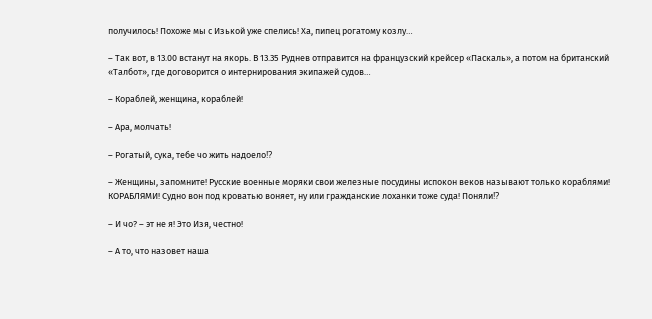получилось! Похоже мы с Изькой уже спелись! Ха, пипец рогатому козлу…

– Так вот, в 13.00 встанут на якорь. В 13.35 Руднев отправится на французский крейсер «Паскаль», а потом на британский «Талбот», где договорится о интернирования экипажей судов…

– Кораблей, женщина, кораблей!

– Ара, молчать!

– Рогатый, сука, тебе чо жить надоело⁉

– Женщины, запомните! Русские военные моряки свои железные посудины испокон веков называют только кораблями! КОРАБЛЯМИ! Судно вон под кроватью воняет, ну или гражданские лоханки тоже суда! Поняли⁉

– И чо? – эт не я! Это Изя, честно!

– А то, что назовет наша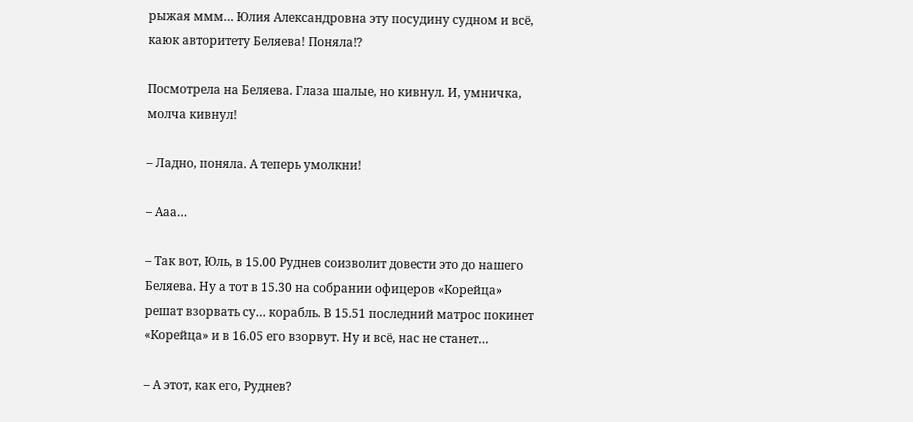рыжая ммм… Юлия Александровна эту посудину судном и всё, каюк авторитету Беляева! Поняла⁉

Посмотрела на Беляева. Глаза шалые, но кивнул. И, умничка, молча кивнул!

– Ладно, поняла. А теперь умолкни!

– Ааа…

– Так вот, Юль, в 15.00 Руднев соизволит довести это до нашего Беляева. Ну а тот в 15.30 на собрании офицеров «Корейца» решат взорвать су… корабль. В 15.51 последний матрос покинет «Корейца» и в 16.05 его взорвут. Ну и всё, нас не станет…

– А этот, как его, Руднев?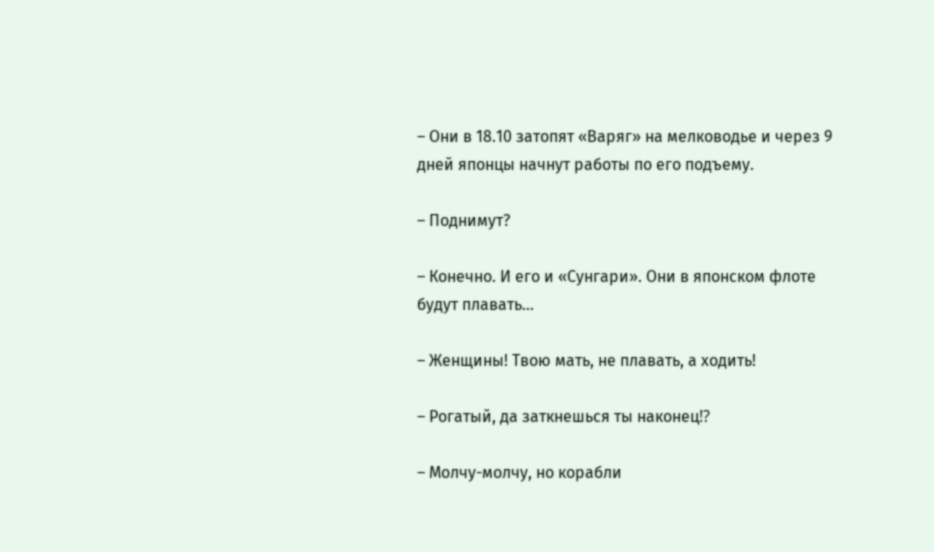– Они в 18.10 затопят «Варяг» на мелководье и через 9 дней японцы начнут работы по его подъему.

– Поднимут?

– Конечно. И его и «Сунгари». Они в японском флоте будут плавать…

– Женщины! Твою мать, не плавать, а ходить!

– Рогатый, да заткнешься ты наконец⁉

– Молчу-молчу, но корабли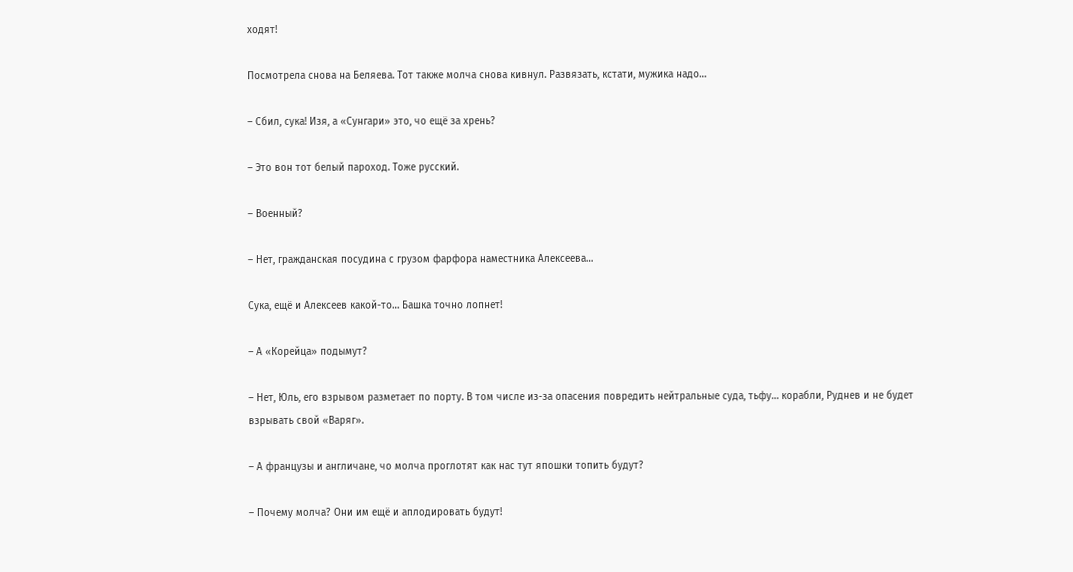ходят!

Посмотрела снова на Беляева. Тот также молча снова кивнул. Развязать, кстати, мужика надо…

– Сбил, сука! Изя, а «Сунгари» это, чо ещё за хрень?

– Это вон тот белый пароход. Тоже русский.

– Военный?

– Нет, гражданская посудина с грузом фарфора наместника Алексеева…

Сука, ещё и Алексеев какой-то… Башка точно лопнет!

– А «Корейца» подымут?

– Нет, Юль, его взрывом разметает по порту. В том числе из-за опасения повредить нейтральные суда, тьфу… корабли, Руднев и не будет взрывать свой «Варяг».

– А французы и англичане, чо молча проглотят как нас тут япошки топить будут?

– Почему молча? Они им ещё и аплодировать будут!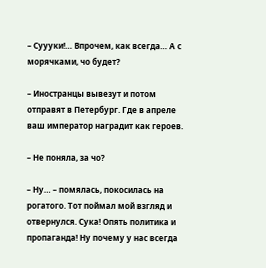– Суууки!… Впрочем, как всегда… А с морячками, чо будет?

– Иностранцы вывезут и потом отправят в Петербург. Где в апреле ваш император наградит как героев.

– Не поняла, за чо?

– Ну… – помялась, покосилась на рогатого. Тот поймал мой взгляд и отвернулся. Сука! Опять политика и пропаганда! Ну почему у нас всегда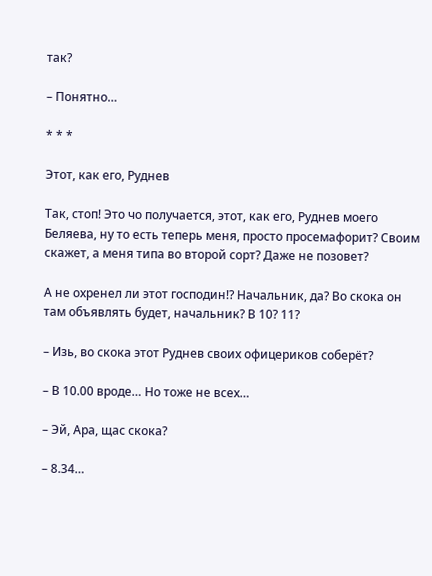так?

– Понятно…

* * *

Этот, как его, Руднев

Так, стоп! Это чо получается, этот, как его, Руднев моего Беляева, ну то есть теперь меня, просто просемафорит? Своим скажет, а меня типа во второй сорт? Даже не позовет?

А не охренел ли этот господин⁉ Начальник, да? Во скока он там объявлять будет, начальник? В 10? 11?

– Изь, во скока этот Руднев своих офицериков соберёт?

– В 10.00 вроде… Но тоже не всех…

– Эй, Ара, щас скока?

– 8.34…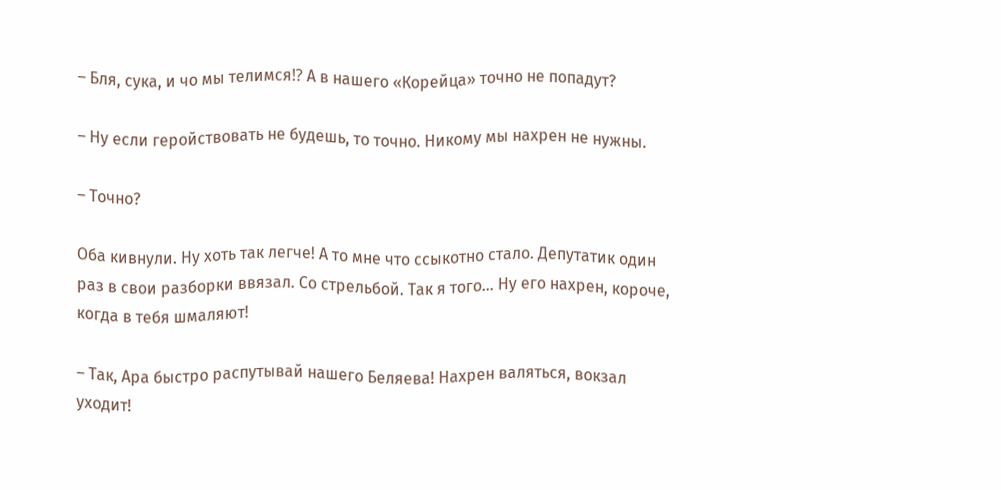– Бля, сука, и чо мы телимся⁉ А в нашего «Корейца» точно не попадут?

– Ну если геройствовать не будешь, то точно. Никому мы нахрен не нужны.

– Точно?

Оба кивнули. Ну хоть так легче! А то мне что ссыкотно стало. Депутатик один раз в свои разборки ввязал. Со стрельбой. Так я того… Ну его нахрен, короче, когда в тебя шмаляют!

– Так, Ара быстро распутывай нашего Беляева! Нахрен валяться, вокзал уходит!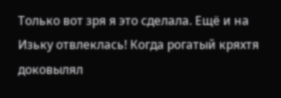Только вот зря я это сделала. Ещё и на Изьку отвлеклась! Когда рогатый кряхтя доковылял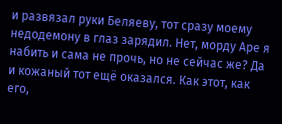и развязал руки Беляеву, тот сразу моему недодемону в глаз зарядил. Нет, морду Аре я набить и сама не прочь, но не сейчас же? Да и кожаный тот ещё оказался. Как этот, как его,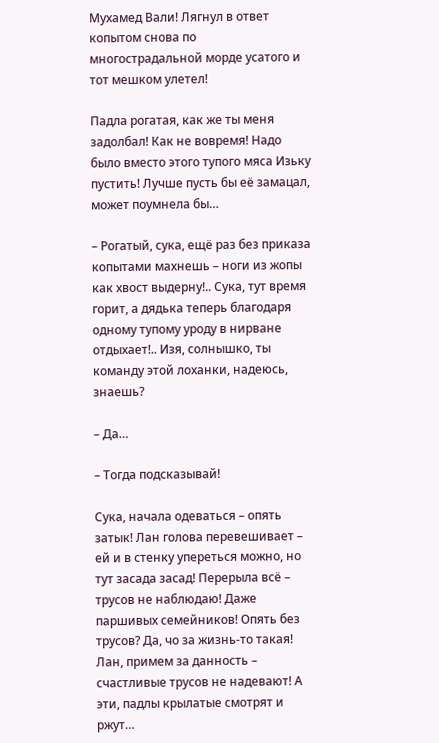Мухамед Вали! Лягнул в ответ копытом снова по многострадальной морде усатого и тот мешком улетел!

Падла рогатая, как же ты меня задолбал! Как не вовремя! Надо было вместо этого тупого мяса Изьку пустить! Лучше пусть бы её замацал, может поумнела бы…

– Рогатый, сука, ещё раз без приказа копытами махнешь – ноги из жопы как хвост выдерну!.. Сука, тут время горит, а дядька теперь благодаря одному тупому уроду в нирване отдыхает!.. Изя, солнышко, ты команду этой лоханки, надеюсь, знаешь?

– Да…

– Тогда подсказывай!

Сука, начала одеваться – опять затык! Лан голова перевешивает – ей и в стенку упереться можно, но тут засада засад! Перерыла всё – трусов не наблюдаю! Даже паршивых семейников! Опять без трусов? Да, чо за жизнь-то такая! Лан, примем за данность – счастливые трусов не надевают! А эти, падлы крылатые смотрят и ржут…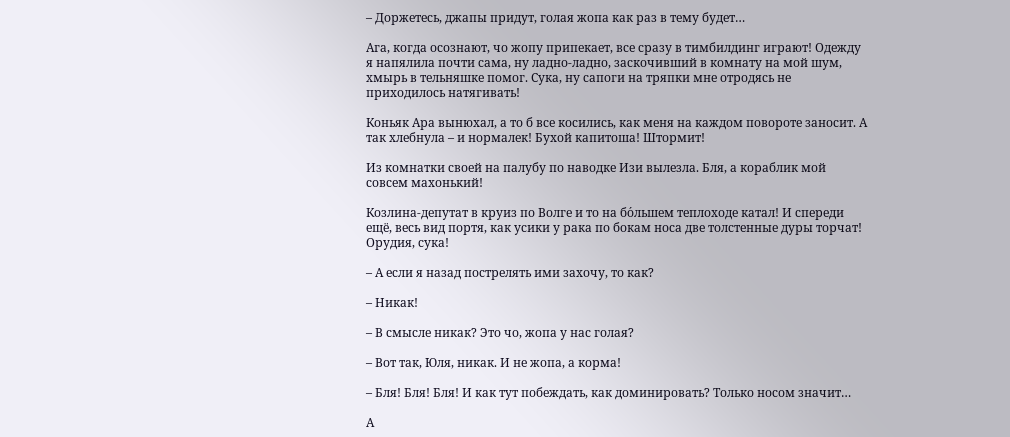– Доржетесь, джапы придут, голая жопа как раз в тему будет…

Ага, когда осознают, чо жопу припекает, все сразу в тимбилдинг играют! Одежду я напялила почти сама, ну ладно-ладно, заскочивший в комнату на мой шум, хмырь в тельняшке помог. Сука, ну сапоги на тряпки мне отродясь не приходилось натягивать!

Коньяк Ара вынюхал, а то б все косились, как меня на каждом повороте заносит. А так хлебнула – и нормалек! Бухой капитоша! Штормит!

Из комнатки своей на палубу по наводке Изи вылезла. Бля, а кораблик мой совсем махонький!

Козлина-депутат в круиз по Волге и то на бо́льшем теплоходе катал! И спереди ещё, весь вид портя, как усики у рака по бокам носа две толстенные дуры торчат! Орудия, сука!

– А если я назад пострелять ими захочу, то как?

– Никак!

– В смысле никак? Это чо, жопа у нас голая?

– Вот так, Юля, никак. И не жопа, а корма!

– Бля! Бля! Бля! И как тут побеждать, как доминировать? Только носом значит…

А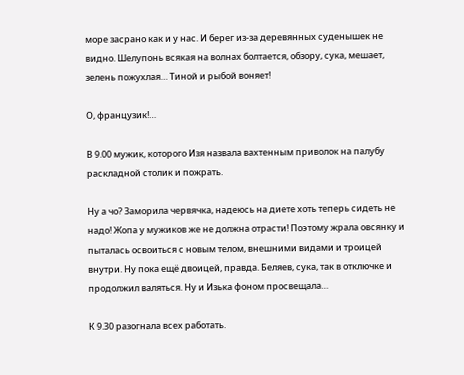море засрано как и у нас. И берег из-за деревянных суденышек не видно. Шелупонь всякая на волнах болтается, обзору, сука, мешает, зелень пожухлая… Тиной и рыбой воняет!

О, французик!…

В 9.00 мужик, которого Изя назвала вахтенным приволок на палубу раскладной столик и пожрать.

Ну а чо? Заморила червячка, надеюсь на диете хоть теперь сидеть не надо! Жопа у мужиков же не должна отрасти! Поэтому жрала овсянку и пыталась освоиться с новым телом, внешними видами и троицей внутри. Ну пока ещё двоицей, правда. Беляев, сука, так в отключке и продолжил валяться. Ну и Изька фоном просвещала…

К 9.30 разогнала всех работать.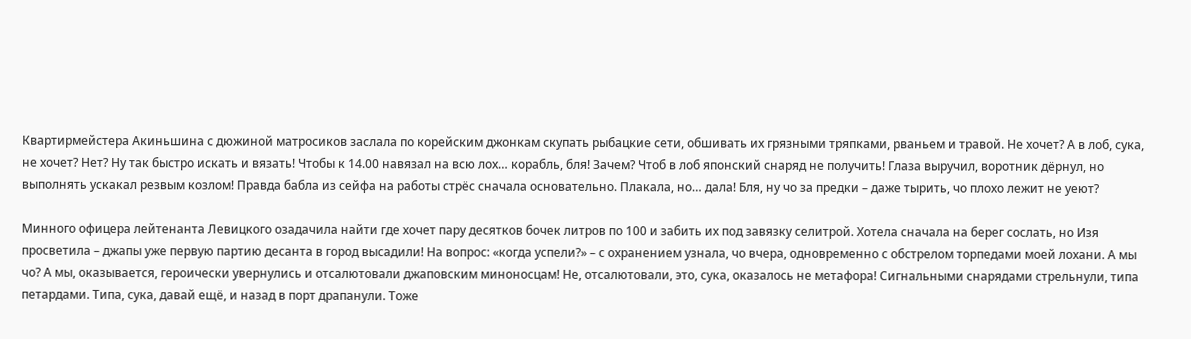Квартирмейстера Акиньшина с дюжиной матросиков заслала по корейским джонкам скупать рыбацкие сети, обшивать их грязными тряпками, рваньем и травой. Не хочет? А в лоб, сука, не хочет? Нет? Ну так быстро искать и вязать! Чтобы к 14.00 навязал на всю лох… корабль, бля! Зачем? Чтоб в лоб японский снаряд не получить! Глаза выручил, воротник дёрнул, но выполнять ускакал резвым козлом! Правда бабла из сейфа на работы стрёс сначала основательно. Плакала, но… дала! Бля, ну чо за предки – даже тырить, чо плохо лежит не уеют?

Минного офицера лейтенанта Левицкого озадачила найти где хочет пару десятков бочек литров по 100 и забить их под завязку селитрой. Хотела сначала на берег сослать, но Изя просветила – джапы уже первую партию десанта в город высадили! На вопрос: «когда успели?» – с охранением узнала, чо вчера, одновременно с обстрелом торпедами моей лохани. А мы чо? А мы, оказывается, героически увернулись и отсалютовали джаповским миноносцам! Не, отсалютовали, это, сука, оказалось не метафора! Сигнальными снарядами стрельнули, типа петардами. Типа, сука, давай ещё, и назад в порт драпанули. Тоже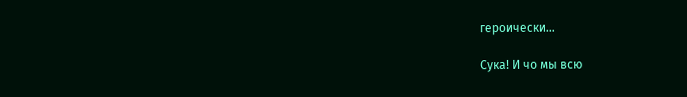героически…

Сука! И чо мы всю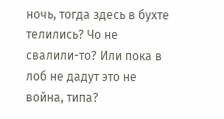ночь, тогда здесь в бухте телились? Чо не свалили-то? Или пока в лоб не дадут это не война, типа?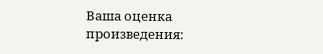Ваша оценка произведения: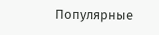Популярные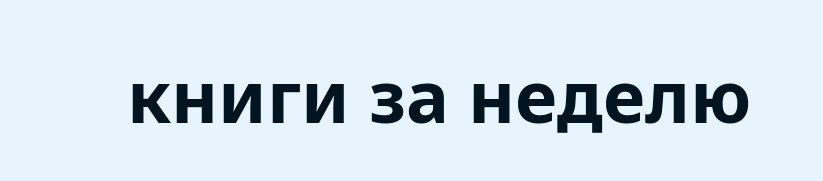книги за неделю